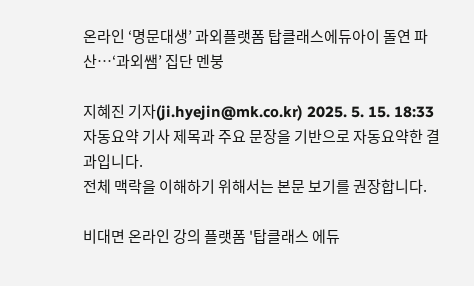온라인 ‘명문대생’ 과외플랫폼 탑클래스에듀아이 돌연 파산…‘과외쌤’ 집단 멘붕

지혜진 기자(ji.hyejin@mk.co.kr) 2025. 5. 15. 18:33
자동요약 기사 제목과 주요 문장을 기반으로 자동요약한 결과입니다.
전체 맥락을 이해하기 위해서는 본문 보기를 권장합니다.

비대면 온라인 강의 플랫폼 '탑클래스 에듀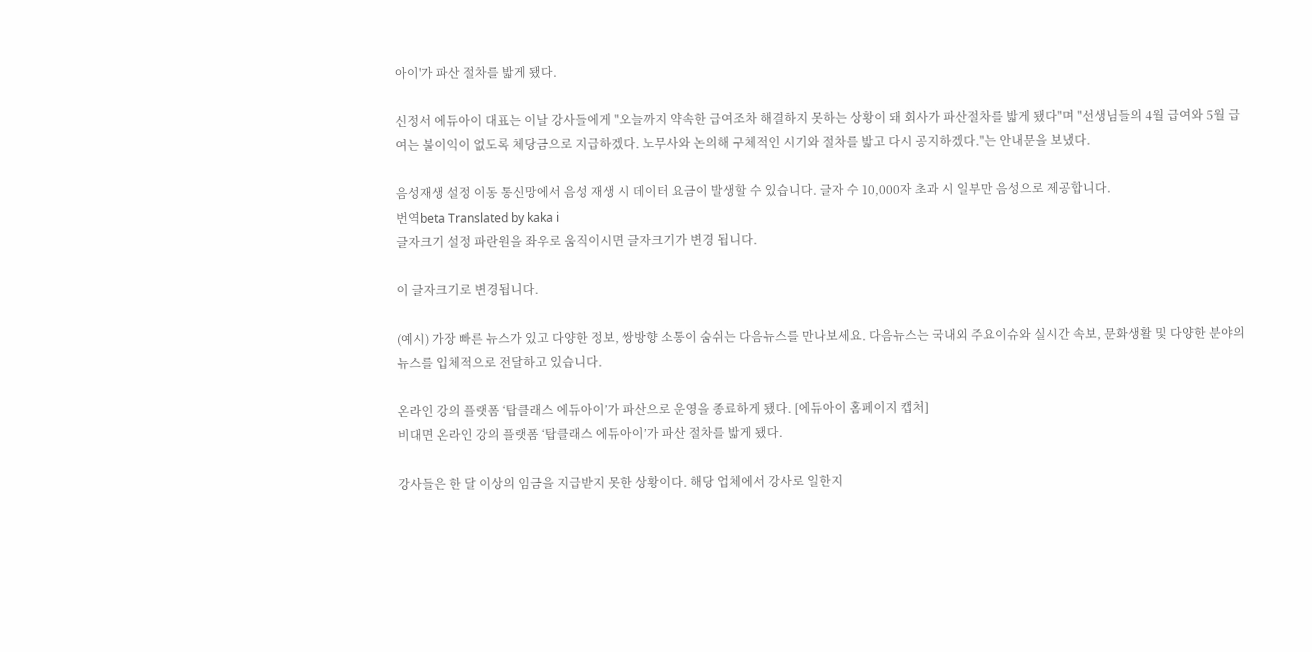아이'가 파산 절차를 밟게 됐다.

신정서 에듀아이 대표는 이날 강사들에게 "오늘까지 약속한 급여조차 해결하지 못하는 상황이 돼 회사가 파산절차를 밟게 됐다"며 "선생님들의 4월 급여와 5월 급여는 불이익이 없도록 체당금으로 지급하겠다. 노무사와 논의해 구체적인 시기와 절차를 밟고 다시 공지하겠다."는 안내문을 보냈다.

음성재생 설정 이동 통신망에서 음성 재생 시 데이터 요금이 발생할 수 있습니다. 글자 수 10,000자 초과 시 일부만 음성으로 제공합니다.
번역beta Translated by kaka i
글자크기 설정 파란원을 좌우로 움직이시면 글자크기가 변경 됩니다.

이 글자크기로 변경됩니다.

(예시) 가장 빠른 뉴스가 있고 다양한 정보, 쌍방향 소통이 숨쉬는 다음뉴스를 만나보세요. 다음뉴스는 국내외 주요이슈와 실시간 속보, 문화생활 및 다양한 분야의 뉴스를 입체적으로 전달하고 있습니다.

온라인 강의 플랫폼 ‘탑클래스 에듀아이’가 파산으로 운영을 종료하게 됐다. [에듀아이 홈페이지 캡처]
비대면 온라인 강의 플랫폼 ‘탑클래스 에듀아이’가 파산 절차를 밟게 됐다.

강사들은 한 달 이상의 임금을 지급받지 못한 상황이다. 해당 업체에서 강사로 일한지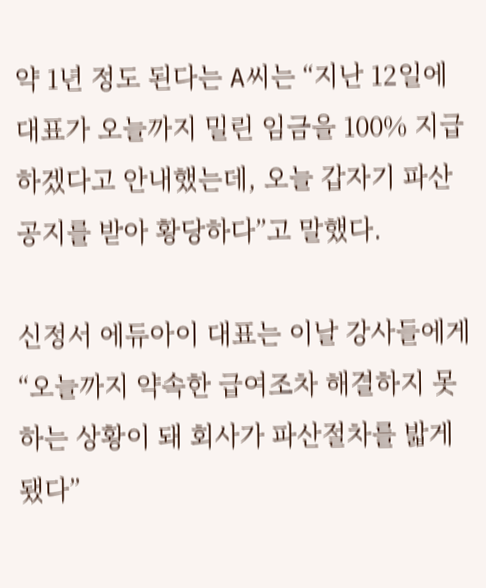약 1년 정도 된다는 A씨는 “지난 12일에 대표가 오늘까지 밀린 임금을 100% 지급하겠다고 안내했는데, 오늘 갑자기 파산 공지를 받아 황당하다”고 말했다.

신정서 에듀아이 대표는 이날 강사들에게 “오늘까지 약속한 급여조차 해결하지 못하는 상황이 돼 회사가 파산절차를 밟게 됐다”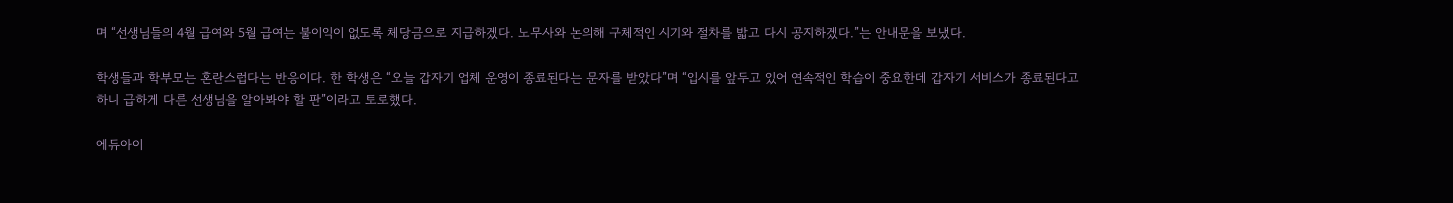며 “선생님들의 4월 급여와 5월 급여는 불이익이 없도록 체당금으로 지급하겠다. 노무사와 논의해 구체적인 시기와 절차를 밟고 다시 공지하겠다.”는 안내문을 보냈다.

학생들과 학부모는 혼란스럽다는 반응이다. 한 학생은 “오늘 갑자기 업체 운영이 종료된다는 문자를 받았다”며 “입시를 앞두고 있어 연속적인 학습이 중요한데 갑자기 서비스가 종료된다고 하니 급하게 다른 선생님을 알아봐야 할 판”이라고 토로했다.

에듀아이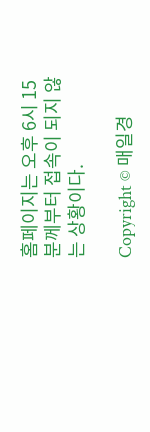홈페이지는 오후 6시 15분께부터 접속이 되지 않는 상황이다.

Copyright © 매일경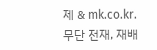제 & mk.co.kr. 무단 전재, 재배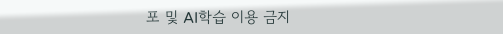포 및 AI학습 이용 금지